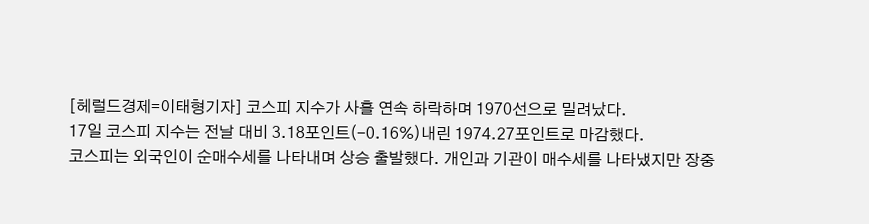[헤럴드경제=이태형기자] 코스피 지수가 사흘 연속 하락하며 1970선으로 밀려났다.
17일 코스피 지수는 전날 대비 3.18포인트(-0.16%)내린 1974.27포인트로 마감했다.
코스피는 외국인이 순매수세를 나타내며 상승 출발했다. 개인과 기관이 매수세를 나타냈지만 장중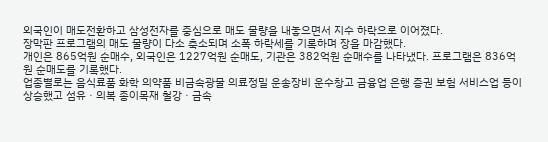외국인이 매도전환하고 삼성전자를 중심으로 매도 물량을 내놓으면서 지수 하락으로 이어졌다.
장막판 프로그램의 매도 물량이 다소 축소되며 소폭 하락세를 기록하며 장을 마감했다.
개인은 865억원 순매수, 외국인은 1227억원 순매도, 기관은 382억원 순매수를 나타냈다. 프로그램은 836억원 순매도를 기록했다.
업종별로는 음식료품 화학 의약품 비금속광물 의료정밀 운송장비 운수창고 금융업 은행 증권 보험 서비스업 등이 상승했고 섬유ㆍ의복 종이목재 철강ㆍ금속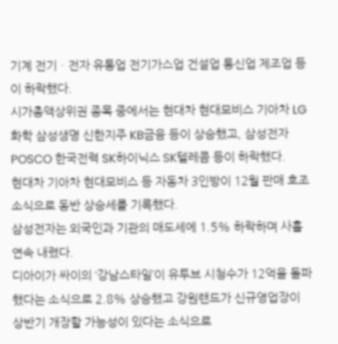기계 전기ㆍ전자 유통업 전기가스업 건설업 통신업 제조업 등이 하락했다.
시가총액상위권 종목 중에서는 현대차 현대모비스 기아차 LG화학 삼성생명 신한지주 KB금융 등이 상승했고, 삼성전자 POSCO 한국전력 SK하이닉스 SK텔레콤 등이 하락했다.
현대차 기아차 현대모비스 등 자동차 3인방이 12월 판매 호조소식으로 동반 상승세를 기록했다.
삼성전자는 외국인과 기관의 매도세에 1.5% 하락하며 사흘 연속 내렸다.
디아이가 싸이의 ‘강남스타일’이 유투브 시청수가 12억을 돌파했다는 소식으로 2.8% 상승했고 강원랜드가 신규영업장이 상반기 개장할 가능성이 있다는 소식으로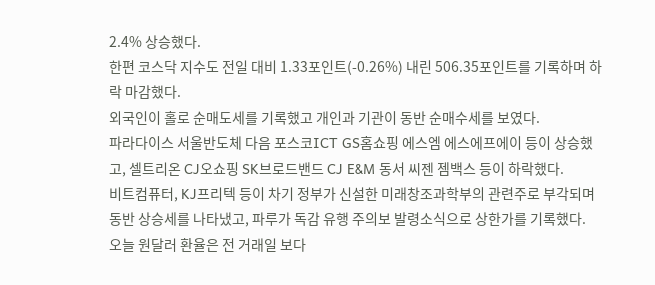2.4% 상승했다.
한편 코스닥 지수도 전일 대비 1.33포인트(-0.26%) 내린 506.35포인트를 기록하며 하락 마감했다.
외국인이 홀로 순매도세를 기록했고 개인과 기관이 동반 순매수세를 보였다.
파라다이스 서울반도체 다음 포스코ICT GS홈쇼핑 에스엠 에스에프에이 등이 상승했고, 셀트리온 CJ오쇼핑 SK브로드밴드 CJ E&M 동서 씨젠 젬백스 등이 하락했다.
비트컴퓨터, KJ프리텍 등이 차기 정부가 신설한 미래창조과학부의 관련주로 부각되며 동반 상승세를 나타냈고, 파루가 독감 유행 주의보 발령소식으로 상한가를 기록했다.
오늘 원달러 환율은 전 거래일 보다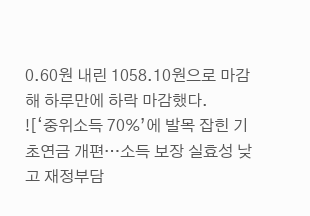0.60원 내린 1058.10원으로 마감해 하루만에 하락 마감했다.
![‘중위소득 70%’에 발목 잡힌 기초연금 개편…소득 보장 실효성 낮고 재정부담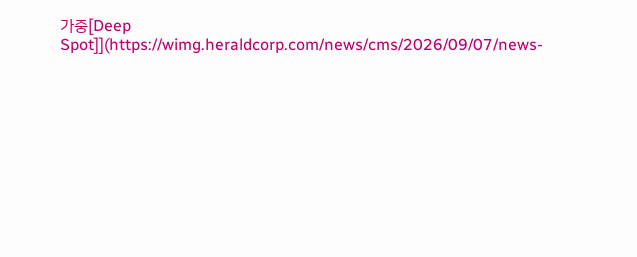가중[Deep Spot]](https://wimg.heraldcorp.com/news/cms/2026/09/07/news-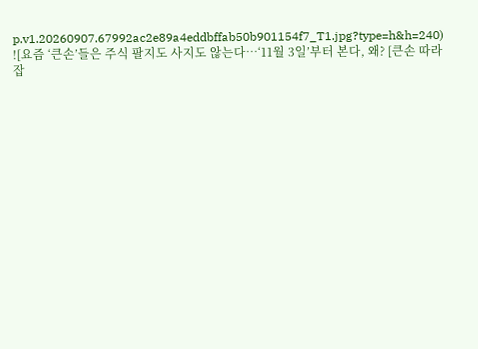p.v1.20260907.67992ac2e89a4eddbffab50b901154f7_T1.jpg?type=h&h=240)
![요즘 ‘큰손’들은 주식 팔지도 사지도 않는다…‘11월 3일’부터 본다, 왜? [큰손 따라잡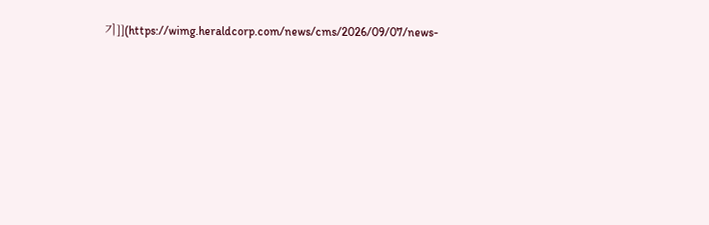기]](https://wimg.heraldcorp.com/news/cms/2026/09/07/news-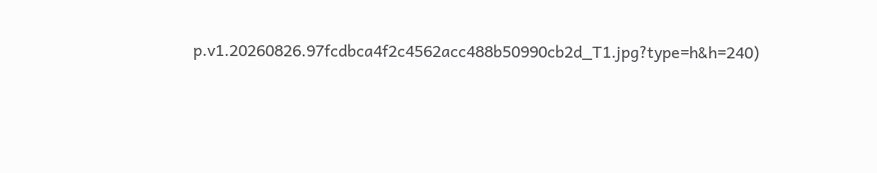p.v1.20260826.97fcdbca4f2c4562acc488b50990cb2d_T1.jpg?type=h&h=240)